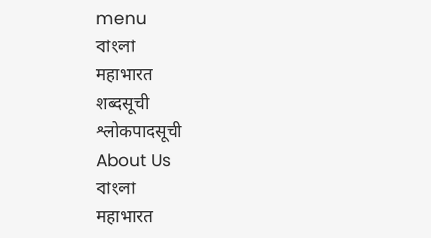menu
বাংলা
महाभारत
शब्दसूची
श्लोकपादसूची
About Us
বাংলা
महाभारत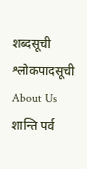शब्दसूची
श्लोकपादसूची
About Us
शान्ति पर्व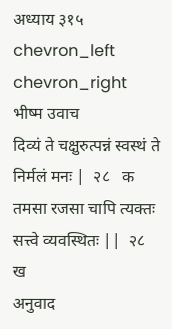अध्याय ३१५
chevron_left
chevron_right
भीष्म उवाच
दिव्यं ते चक्षुरुत्पन्नं स्वस्थं ते निर्मलं मनः |  २८   क
तमसा रजसा चापि त्यक्तः सत्त्वे व्यवस्थितः ||  २८   ख
अनुवाद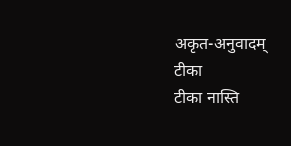अकृत-अनुवादम्
टीका
टीका नास्ति